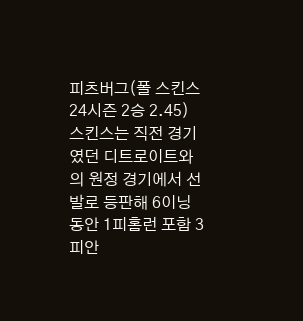피츠버그(폴 스킨스 24시즌 2승 2.45) 스킨스는 직전 경기였던 디트로이트와의 원정 경기에서 선발로 등판해 6이닝동안 1피홈런 포함 3피안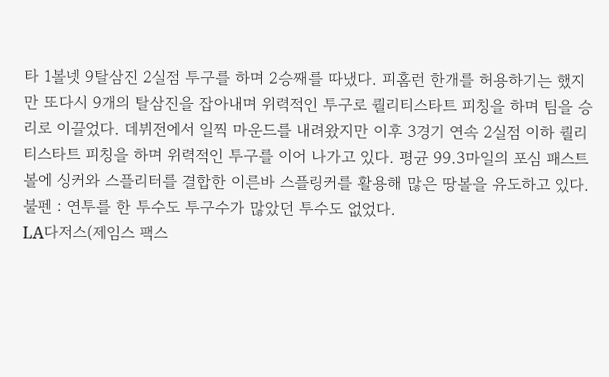타 1볼넷 9탈삼진 2실점 투구를 하며 2승째를 따냈다. 피홈런 한개를 허용하기는 했지만 또다시 9개의 탈삼진을 잡아내며 위력적인 투구로 퀄리티스타트 피칭을 하며 팀을 승리로 이끌었다. 데뷔전에서 일찍 마운드를 내려왔지만 이후 3경기 연속 2실점 이하 퀄리티스타트 피칭을 하며 위력적인 투구를 이어 나가고 있다. 평균 99.3마일의 포심 패스트볼에 싱커와 스플리터를 결합한 이른바 스플링커를 활용해 많은 땅볼을 유도하고 있다. 불펜 : 연투를 한 투수도 투구수가 많았던 투수도 없었다.
LA다저스(제임스 팩스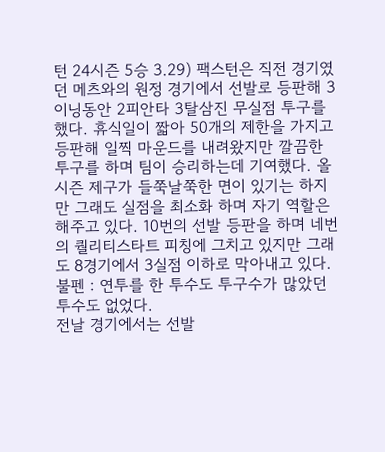턴 24시즌 5승 3.29) 팩스턴은 직전 경기였던 메츠와의 원정 경기에서 선발로 등판해 3이닝동안 2피안타 3탈삼진 무실점 투구를 했다. 휴식일이 짧아 50개의 제한을 가지고 등판해 일찍 마운드를 내려왔지만 깔끔한 투구를 하며 팀이 승리하는데 기여했다. 올 시즌 제구가 들쭉날쭉한 면이 있기는 하지만 그래도 실점을 최소화 하며 자기 역할은 해주고 있다. 10번의 선발 등판을 하며 네번의 퀄리티스타트 피칭에 그치고 있지만 그래도 8경기에서 3실점 이하로 막아내고 있다. 불펜 : 연투를 한 투수도 투구수가 많았던 투수도 없었다.
전날 경기에서는 선발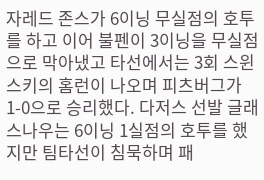자레드 존스가 6이닝 무실점의 호투를 하고 이어 불펜이 3이닝을 무실점으로 막아냈고 타선에서는 3회 스윈스키의 홈런이 나오며 피츠버그가 1-0으로 승리했다. 다저스 선발 글래스나우는 6이닝 1실점의 호투를 했지만 팀타선이 침묵하며 패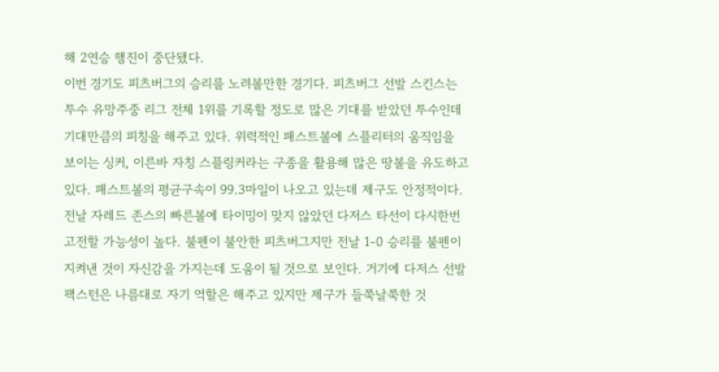해 2연승 행진이 중단됐다.
이번 경기도 피츠버그의 승리를 노려볼만한 경기다. 피츠버그 선발 스킨스는 투수 유망주중 리그 전체 1위를 기록할 정도로 많은 기대를 받았던 투수인데 기대만큼의 피칭을 해주고 있다. 위력적인 패스트볼에 스플리터의 움직임을 보이는 싱커, 이른바 자칭 스플링커라는 구종을 활용해 많은 땅볼을 유도하고 있다. 패스트볼의 평균구속이 99.3마일이 나오고 있는데 제구도 안정적이다. 전날 자레드 존스의 빠른볼에 타이밍이 맞지 않았던 다저스 타선이 다시한번 고전할 가능성이 높다. 불펜이 불안한 피츠버그지만 전날 1-0 승리를 불펜이 지켜낸 것이 자신감을 가지는데 도움이 될 것으로 보인다. 거기에 다저스 선발 팩스턴은 나름대로 자기 역할은 해주고 있지만 제구가 들쭉날쭉한 것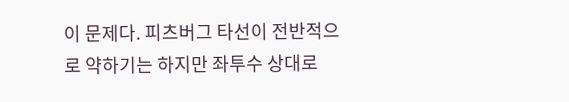이 문제다. 피츠버그 타선이 전반적으로 약하기는 하지만 좌투수 상대로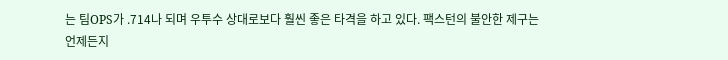는 팀OPS가 .714나 되며 우투수 상대로보다 훨씬 좋은 타격을 하고 있다. 팩스턴의 불안한 제구는 언제든지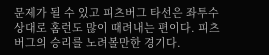문제가 될 수 있고 피츠버그 타선은 좌투수 상대로 홈런도 많이 때려내는 편이다. 피츠버그의 승리를 노려볼만한 경기다.